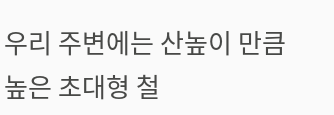우리 주변에는 산높이 만큼 높은 초대형 철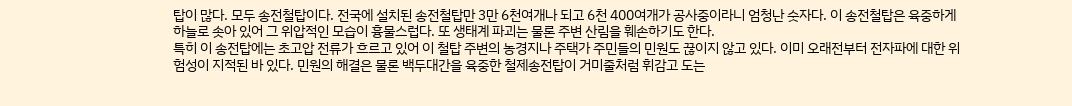탑이 많다. 모두 송전철탑이다. 전국에 설치된 송전철탑만 3만 6천여개나 되고 6천 400여개가 공사중이라니 엄청난 숫자다. 이 송전철탑은 육중하게 하늘로 솟아 있어 그 위압적인 모습이 흉물스럽다. 또 생태계 파괴는 물론 주변 산림을 훼손하기도 한다.
특히 이 송전탑에는 초고압 전류가 흐르고 있어 이 철탑 주변의 농경지나 주택가 주민들의 민원도 끊이지 않고 있다. 이미 오래전부터 전자파에 대한 위험성이 지적된 바 있다. 민원의 해결은 물론 백두대간을 육중한 철제송전탑이 거미줄처럼 휘감고 도는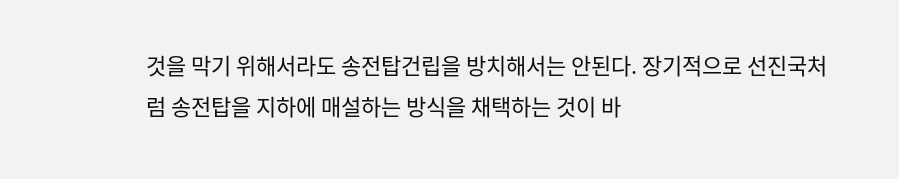것을 막기 위해서라도 송전탑건립을 방치해서는 안된다. 장기적으로 선진국처럼 송전탑을 지하에 매설하는 방식을 채택하는 것이 바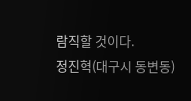람직할 것이다.
정진혁(대구시 동변동)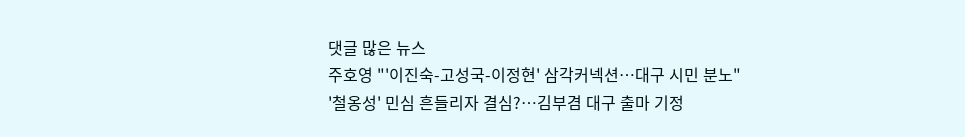댓글 많은 뉴스
주호영 "'이진숙-고성국-이정현' 삼각커넥션…대구 시민 분노"
'철옹성' 민심 흔들리자 결심?…김부겸 대구 출마 기정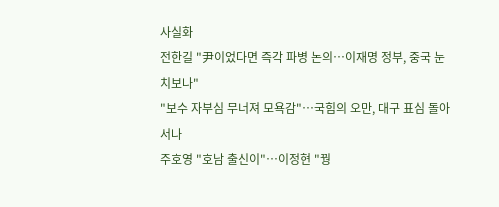사실화
전한길 "尹이었다면 즉각 파병 논의…이재명 정부, 중국 눈치보나"
"보수 자부심 무너져 모욕감"…국힘의 오만, 대구 표심 돌아서나
주호영 "호남 출신이"…이정현 "꿩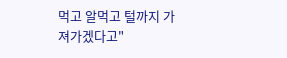먹고 알먹고 털까지 가져가겠다고"